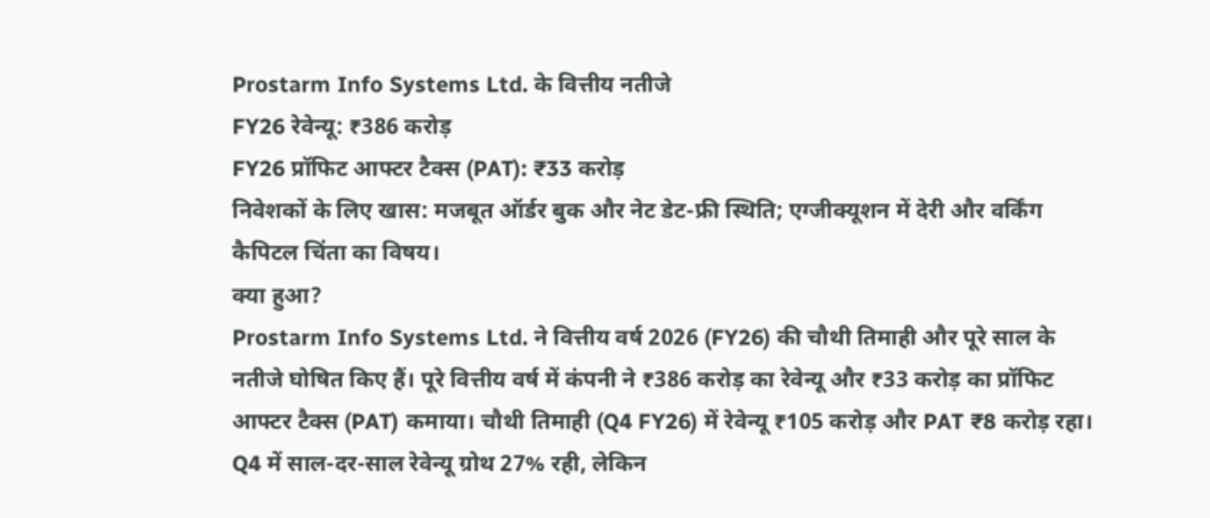Prostarm Info Systems Ltd. के वित्तीय नतीजे
FY26 रेवेन्यू: ₹386 करोड़
FY26 प्रॉफिट आफ्टर टैक्स (PAT): ₹33 करोड़
निवेशकों के लिए खास: मजबूत ऑर्डर बुक और नेट डेट-फ्री स्थिति; एग्जीक्यूशन में देरी और वर्किंग कैपिटल चिंता का विषय।
क्या हुआ?
Prostarm Info Systems Ltd. ने वित्तीय वर्ष 2026 (FY26) की चौथी तिमाही और पूरे साल के नतीजे घोषित किए हैं। पूरे वित्तीय वर्ष में कंपनी ने ₹386 करोड़ का रेवेन्यू और ₹33 करोड़ का प्रॉफिट आफ्टर टैक्स (PAT) कमाया। चौथी तिमाही (Q4 FY26) में रेवेन्यू ₹105 करोड़ और PAT ₹8 करोड़ रहा। Q4 में साल-दर-साल रेवेन्यू ग्रोथ 27% रही, लेकिन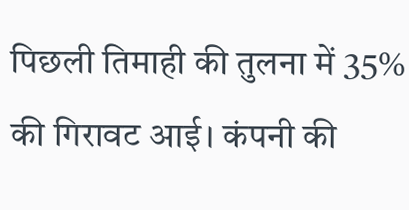पिछली तिमाही की तुलना में 35% की गिरावट आई। कंपनी की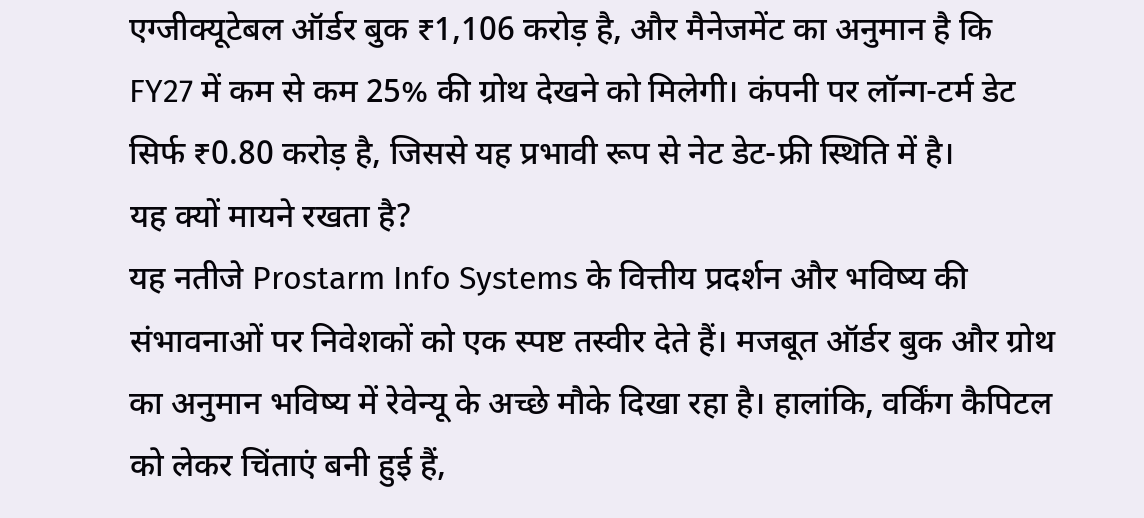एग्जीक्यूटेबल ऑर्डर बुक ₹1,106 करोड़ है, और मैनेजमेंट का अनुमान है कि FY27 में कम से कम 25% की ग्रोथ देखने को मिलेगी। कंपनी पर लॉन्ग-टर्म डेट सिर्फ ₹0.80 करोड़ है, जिससे यह प्रभावी रूप से नेट डेट-फ्री स्थिति में है।
यह क्यों मायने रखता है?
यह नतीजे Prostarm Info Systems के वित्तीय प्रदर्शन और भविष्य की संभावनाओं पर निवेशकों को एक स्पष्ट तस्वीर देते हैं। मजबूत ऑर्डर बुक और ग्रोथ का अनुमान भविष्य में रेवेन्यू के अच्छे मौके दिखा रहा है। हालांकि, वर्किंग कैपिटल को लेकर चिंताएं बनी हुई हैं,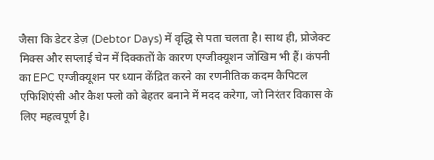जैसा कि डेटर डेज़ (Debtor Days) में वृद्धि से पता चलता है। साथ ही, प्रोजेक्ट मिक्स और सप्लाई चेन में दिक्कतों के कारण एग्जीक्यूशन जोखिम भी हैं। कंपनी का EPC एग्जीक्यूशन पर ध्यान केंद्रित करने का रणनीतिक कदम कैपिटल एफिशिएंसी और कैश फ्लो को बेहतर बनाने में मदद करेगा, जो निरंतर विकास के लिए महत्वपूर्ण है।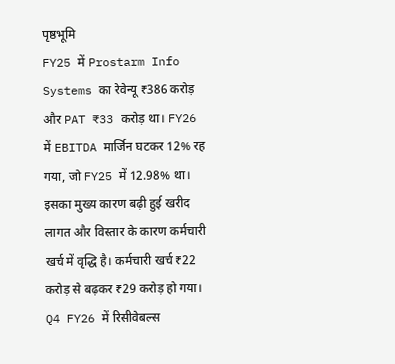पृष्ठभूमि
FY25 में Prostarm Info Systems का रेवेन्यू ₹386 करोड़ और PAT ₹33 करोड़ था। FY26 में EBITDA मार्जिन घटकर 12% रह गया, जो FY25 में 12.98% था। इसका मुख्य कारण बढ़ी हुई खरीद लागत और विस्तार के कारण कर्मचारी खर्च में वृद्धि है। कर्मचारी खर्च ₹22 करोड़ से बढ़कर ₹29 करोड़ हो गया। Q4 FY26 में रिसीवेबल्स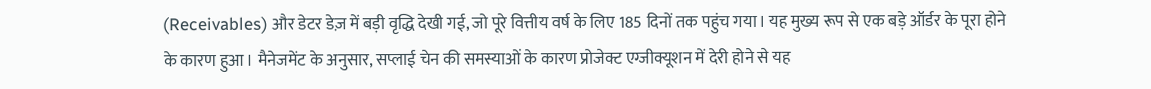(Receivables) और डेटर डेज़ में बड़ी वृद्धि देखी गई, जो पूरे वित्तीय वर्ष के लिए 185 दिनों तक पहुंच गया। यह मुख्य रूप से एक बड़े ऑर्डर के पूरा होने के कारण हुआ। मैनेजमेंट के अनुसार, सप्लाई चेन की समस्याओं के कारण प्रोजेक्ट एग्जीक्यूशन में देरी होने से यह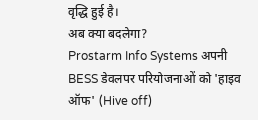वृद्धि हुई है।
अब क्या बदलेगा?
Prostarm Info Systems अपनी BESS डेवलपर परियोजनाओं को 'हाइव ऑफ' (Hive off)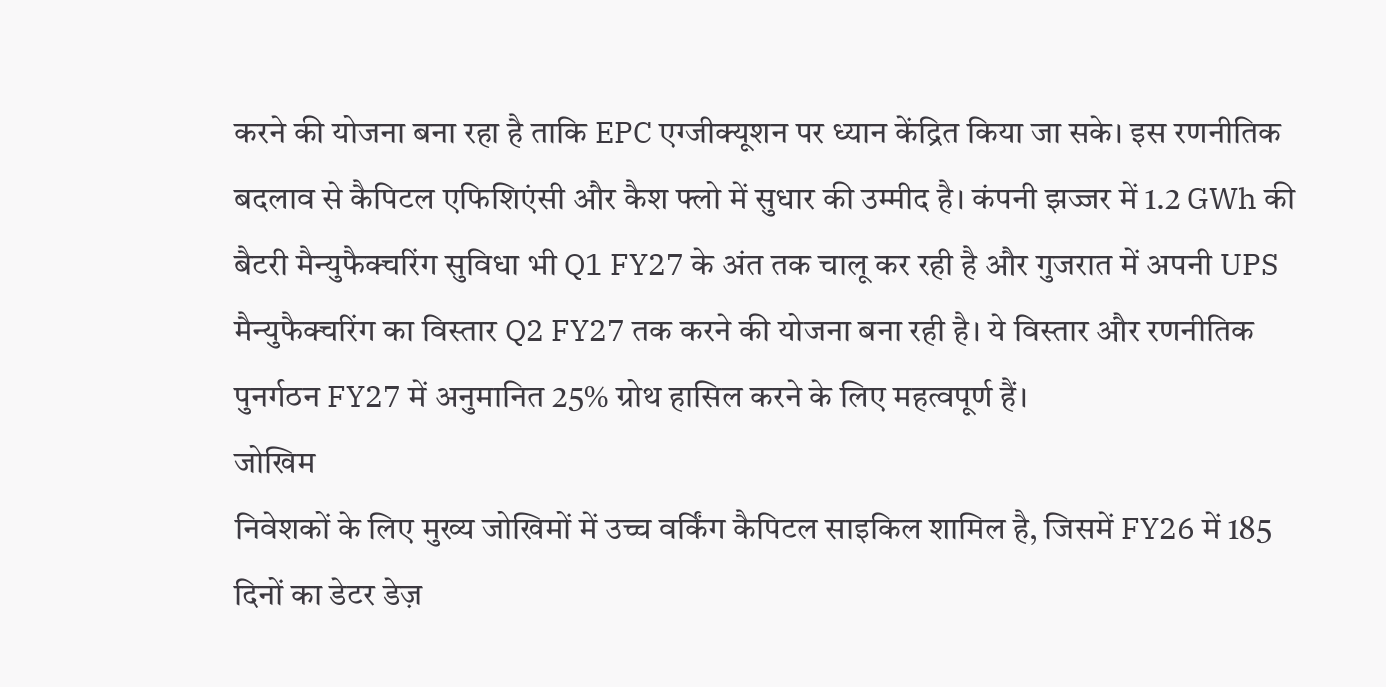करने की योजना बना रहा है ताकि EPC एग्जीक्यूशन पर ध्यान केंद्रित किया जा सके। इस रणनीतिक बदलाव से कैपिटल एफिशिएंसी और कैश फ्लो में सुधार की उम्मीद है। कंपनी झज्जर में 1.2 GWh की बैटरी मैन्युफैक्चरिंग सुविधा भी Q1 FY27 के अंत तक चालू कर रही है और गुजरात में अपनी UPS मैन्युफैक्चरिंग का विस्तार Q2 FY27 तक करने की योजना बना रही है। ये विस्तार और रणनीतिक पुनर्गठन FY27 में अनुमानित 25% ग्रोथ हासिल करने के लिए महत्वपूर्ण हैं।
जोखिम
निवेशकों के लिए मुख्य जोखिमों में उच्च वर्किंग कैपिटल साइकिल शामिल है, जिसमें FY26 में 185 दिनों का डेटर डेज़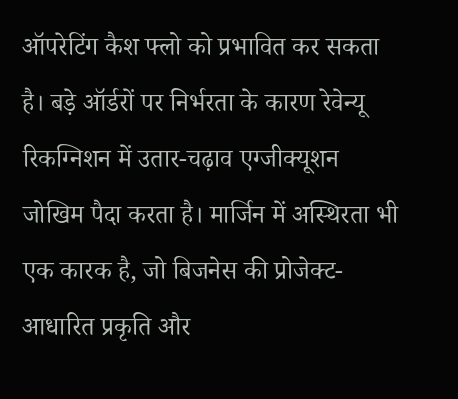ऑपरेटिंग कैश फ्लो को प्रभावित कर सकता है। बड़े ऑर्डरों पर निर्भरता के कारण रेवेन्यू रिकग्निशन में उतार-चढ़ाव एग्जीक्यूशन जोखिम पैदा करता है। मार्जिन में अस्थिरता भी एक कारक है, जो बिजनेस की प्रोजेक्ट-आधारित प्रकृति और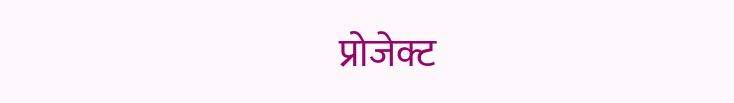प्रोजेक्ट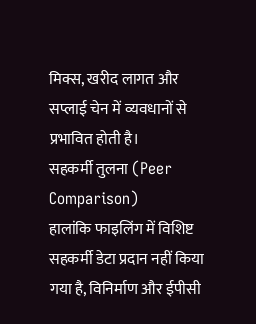मिक्स, खरीद लागत और सप्लाई चेन में व्यवधानों से प्रभावित होती है।
सहकर्मी तुलना (Peer Comparison)
हालांकि फाइलिंग में विशिष्ट सहकर्मी डेटा प्रदान नहीं किया गया है, विनिर्माण और ईपीसी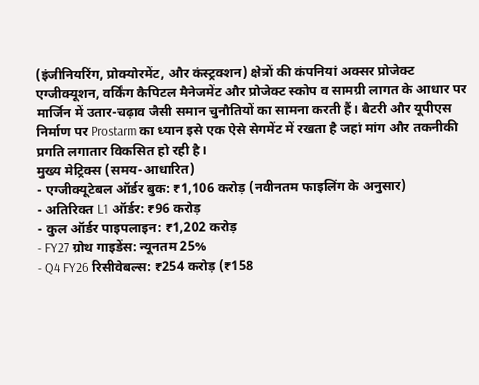(इंजीनियरिंग, प्रोक्योरमेंट, और कंस्ट्रक्शन) क्षेत्रों की कंपनियां अक्सर प्रोजेक्ट एग्जीक्यूशन, वर्किंग कैपिटल मैनेजमेंट और प्रोजेक्ट स्कोप व सामग्री लागत के आधार पर मार्जिन में उतार-चढ़ाव जैसी समान चुनौतियों का सामना करती हैं। बैटरी और यूपीएस निर्माण पर Prostarm का ध्यान इसे एक ऐसे सेगमेंट में रखता है जहां मांग और तकनीकी प्रगति लगातार विकसित हो रही है।
मुख्य मेट्रिक्स (समय-आधारित)
- एग्जीक्यूटेबल ऑर्डर बुक: ₹1,106 करोड़ (नवीनतम फाइलिंग के अनुसार)
- अतिरिक्त L1 ऑर्डर: ₹96 करोड़
- कुल ऑर्डर पाइपलाइन: ₹1,202 करोड़
- FY27 ग्रोथ गाइडेंस: न्यूनतम 25%
- Q4 FY26 रिसीवेबल्स: ₹254 करोड़ (₹158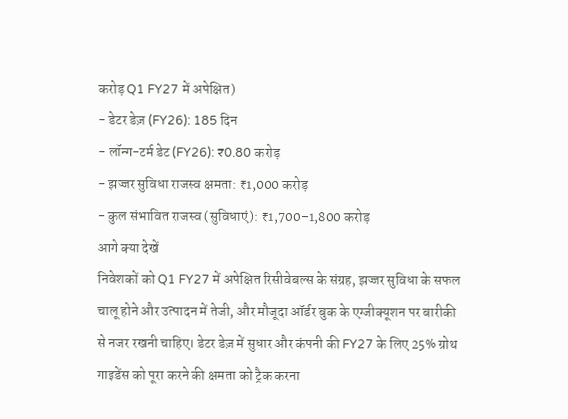करोड़ Q1 FY27 में अपेक्षित)
- डेटर डेज़ (FY26): 185 दिन
- लॉन्ग-टर्म डेट (FY26): ₹0.80 करोड़
- झज्जर सुविधा राजस्व क्षमता: ₹1,000 करोड़
- कुल संभावित राजस्व (सुविधाएं): ₹1,700–1,800 करोड़
आगे क्या देखें
निवेशकों को Q1 FY27 में अपेक्षित रिसीवेबल्स के संग्रह, झज्जर सुविधा के सफल चालू होने और उत्पादन में तेजी, और मौजूदा ऑर्डर बुक के एग्जीक्यूशन पर बारीकी से नजर रखनी चाहिए। डेटर डेज़ में सुधार और कंपनी की FY27 के लिए 25% ग्रोथ गाइडेंस को पूरा करने की क्षमता को ट्रैक करना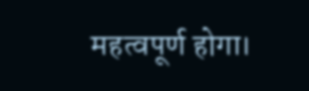महत्वपूर्ण होगा।